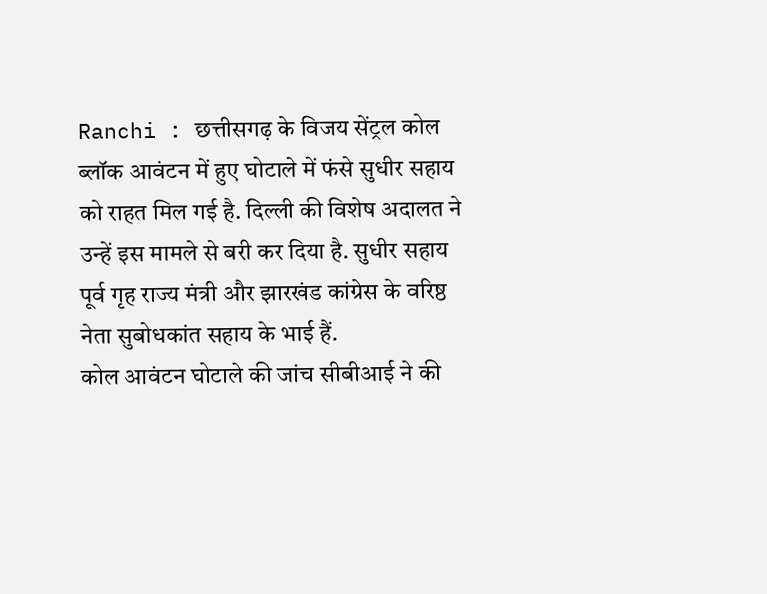Ranchi : छत्तीसगढ़ के विजय सेंट्रल कोल ब्लॉक आवंटन में हुए घोटाले में फंसे सुधीर सहाय को राहत मिल गई है. दिल्ली की विशेष अदालत ने उन्हें इस मामले से बरी कर दिया है. सुधीर सहाय पूर्व गृह राज्य मंत्री और झारखंड कांग्रेस के वरिष्ठ नेता सुबोधकांत सहाय के भाई हैं.
कोल आवंटन घोटाले की जांच सीबीआई ने की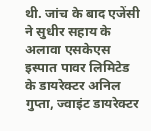थी. जांच के बाद एजेंसी ने सुधीर सहाय के अलावा एसकेएस इस्पात पावर लिमिटेड के डायरेक्टर अनिल गुप्ता, ज्वाइंट डायरेक्टर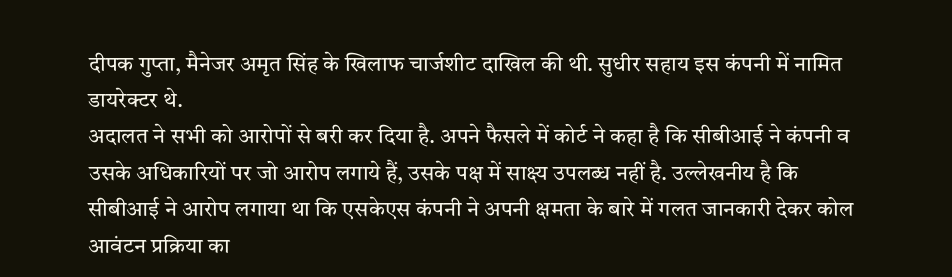दीपक गुप्ता, मैनेजर अमृत सिंह के खिलाफ चार्जशीट दाखिल की थी. सुधीर सहाय इस कंपनी में नामित डायरेक्टर थे.
अदालत ने सभी को आरोपों से बरी कर दिया है. अपने फैसले में कोर्ट ने कहा है कि सीबीआई ने कंपनी व उसके अधिकारियों पर जो आरोप लगाये हैं, उसके पक्ष में साक्ष्य उपलब्ध नहीं है. उल्लेखनीय है कि सीबीआई ने आरोप लगाया था कि एसकेएस कंपनी ने अपनी क्षमता के बारे में गलत जानकारी देकर कोल आवंटन प्रक्रिया का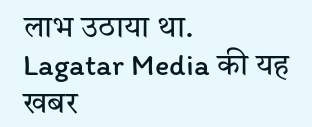लाभ उठाया था.
Lagatar Media की यह खबर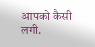आपको कैसी लगी.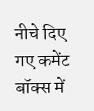नीचे दिए गए कमेंट बॉक्स में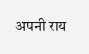अपनी राय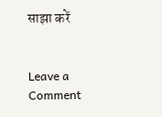साझा करें


Leave a Comment